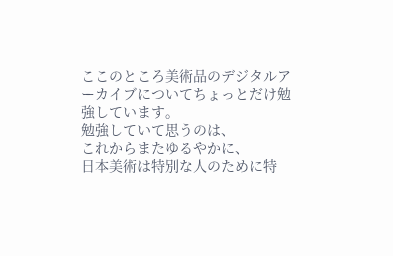ここのところ美術品のデジタルアーカイブについてちょっとだけ勉強しています。
勉強していて思うのは、
これからまたゆるやかに、
日本美術は特別な人のために特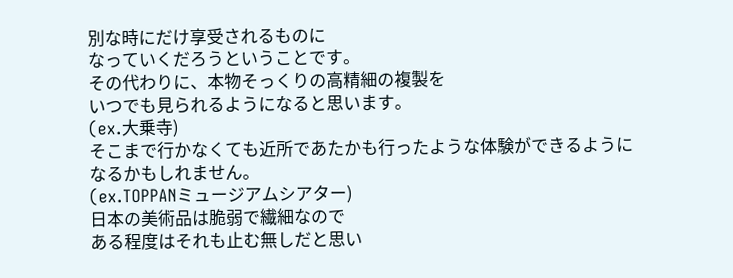別な時にだけ享受されるものに
なっていくだろうということです。
その代わりに、本物そっくりの高精細の複製を
いつでも見られるようになると思います。
(ex.大乗寺)
そこまで行かなくても近所であたかも行ったような体験ができるようになるかもしれません。
(ex.TOPPANミュージアムシアター)
日本の美術品は脆弱で繊細なので
ある程度はそれも止む無しだと思い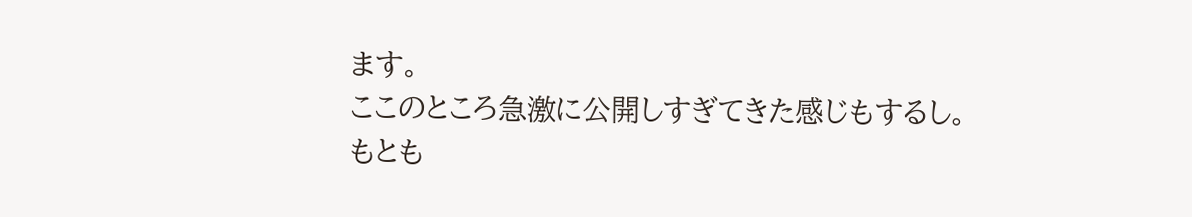ます。
ここのところ急激に公開しすぎてきた感じもするし。
もとも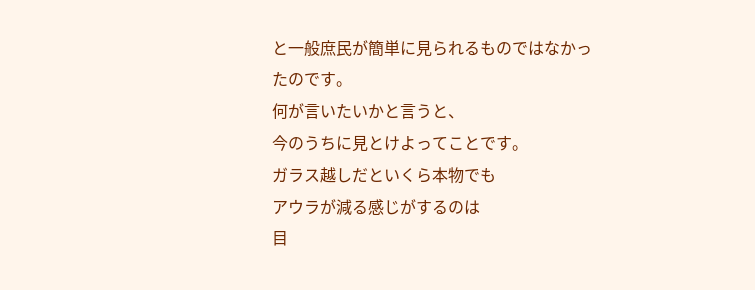と一般庶民が簡単に見られるものではなかったのです。
何が言いたいかと言うと、
今のうちに見とけよってことです。
ガラス越しだといくら本物でも
アウラが減る感じがするのは
目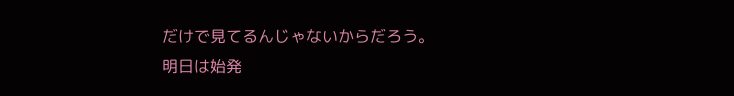だけで見てるんじゃないからだろう。
明日は始発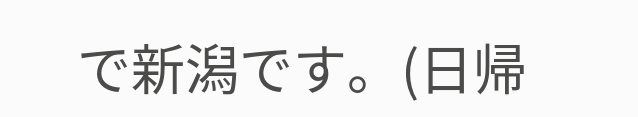で新潟です。(日帰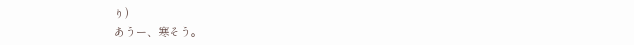り)
あうー、寒そう。